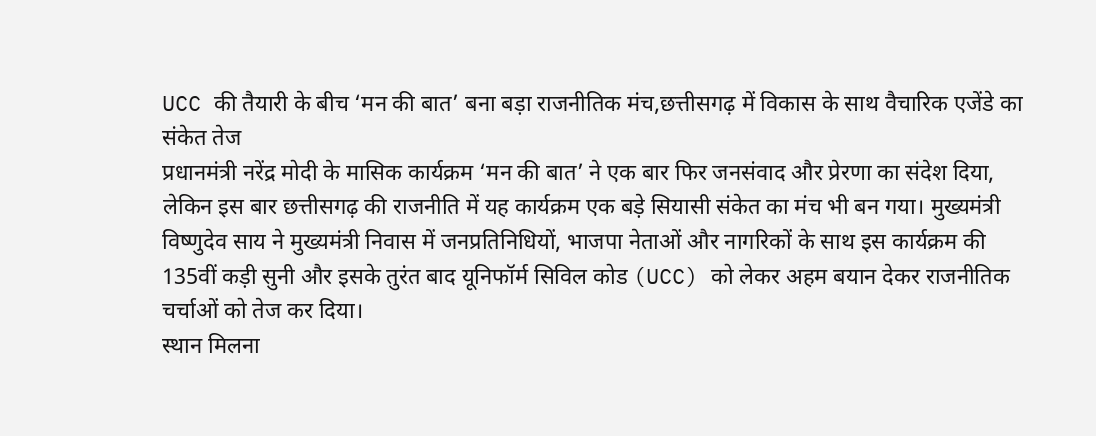UCC की तैयारी के बीच ‘मन की बात’ बना बड़ा राजनीतिक मंच,छत्तीसगढ़ में विकास के साथ वैचारिक एजेंडे का संकेत तेज
प्रधानमंत्री नरेंद्र मोदी के मासिक कार्यक्रम ‘मन की बात’ ने एक बार फिर जनसंवाद और प्रेरणा का संदेश दिया, लेकिन इस बार छत्तीसगढ़ की राजनीति में यह कार्यक्रम एक बड़े सियासी संकेत का मंच भी बन गया। मुख्यमंत्री विष्णुदेव साय ने मुख्यमंत्री निवास में जनप्रतिनिधियों, भाजपा नेताओं और नागरिकों के साथ इस कार्यक्रम की 135वीं कड़ी सुनी और इसके तुरंत बाद यूनिफॉर्म सिविल कोड (UCC) को लेकर अहम बयान देकर राजनीतिक चर्चाओं को तेज कर दिया।
स्थान मिलना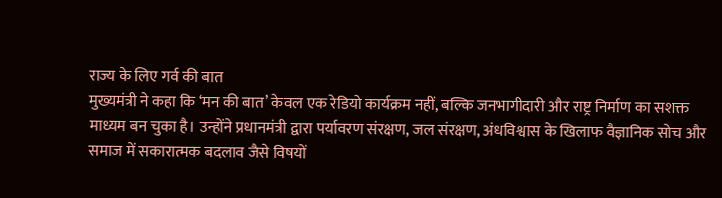राज्य के लिए गर्व की बात
मुख्यमंत्री ने कहा कि ‘मन की बात’ केवल एक रेडियो कार्यक्रम नहीं, बल्कि जनभागीदारी और राष्ट्र निर्माण का सशक्त माध्यम बन चुका है। उन्होंने प्रधानमंत्री द्वारा पर्यावरण संरक्षण, जल संरक्षण, अंधविश्वास के खिलाफ वैज्ञानिक सोच और समाज में सकारात्मक बदलाव जैसे विषयों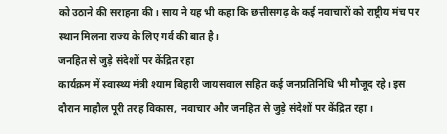को उठाने की सराहना की। साय ने यह भी कहा कि छत्तीसगढ़ के कई नवाचारों को राष्ट्रीय मंच पर स्थान मिलना राज्य के लिए गर्व की बात है।
जनहित से जुड़े संदेशों पर केंद्रित रहा
कार्यक्रम में स्वास्थ्य मंत्री श्याम बिहारी जायसवाल सहित कई जनप्रतिनिधि भी मौजूद रहे। इस दौरान माहौल पूरी तरह विकास, नवाचार और जनहित से जुड़े संदेशों पर केंद्रित रहा।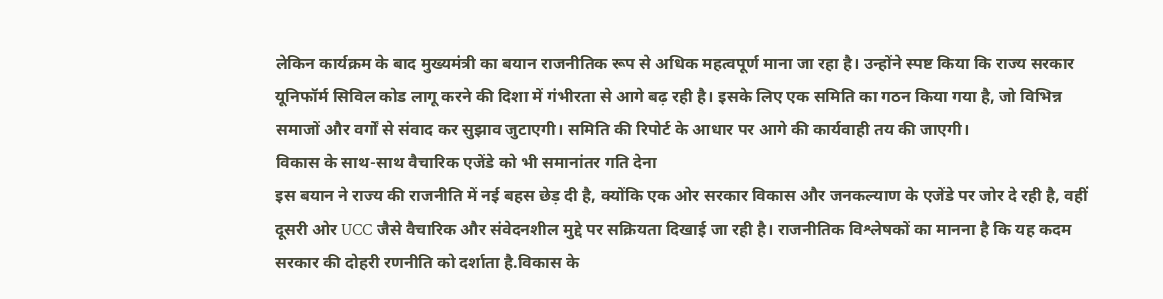लेकिन कार्यक्रम के बाद मुख्यमंत्री का बयान राजनीतिक रूप से अधिक महत्वपूर्ण माना जा रहा है। उन्होंने स्पष्ट किया कि राज्य सरकार यूनिफॉर्म सिविल कोड लागू करने की दिशा में गंभीरता से आगे बढ़ रही है। इसके लिए एक समिति का गठन किया गया है, जो विभिन्न समाजों और वर्गों से संवाद कर सुझाव जुटाएगी। समिति की रिपोर्ट के आधार पर आगे की कार्यवाही तय की जाएगी।
विकास के साथ-साथ वैचारिक एजेंडे को भी समानांतर गति देना
इस बयान ने राज्य की राजनीति में नई बहस छेड़ दी है, क्योंकि एक ओर सरकार विकास और जनकल्याण के एजेंडे पर जोर दे रही है, वहीं दूसरी ओर UCC जैसे वैचारिक और संवेदनशील मुद्दे पर सक्रियता दिखाई जा रही है। राजनीतिक विश्लेषकों का मानना है कि यह कदम सरकार की दोहरी रणनीति को दर्शाता है.विकास के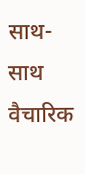साथ-साथ वैचारिक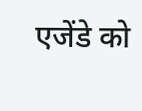एजेंडे को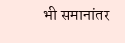भी समानांतर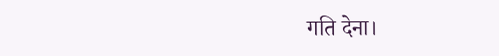गति देना।